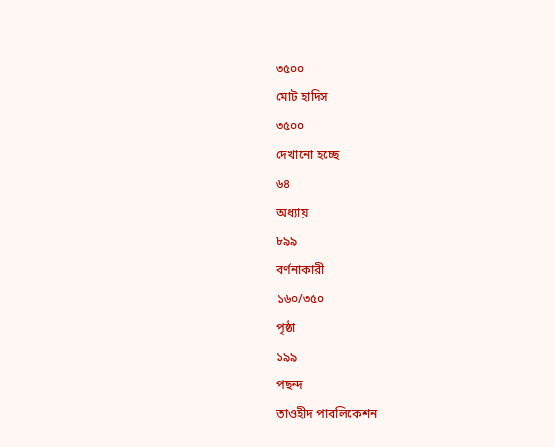৩৫০০
মোট হাদিস
৩৫০০
দেখানো হচ্ছে
৬৪
অধ্যায়
৮৯৯
বর্ণনাকারী
১৬০/৩৫০
পৃষ্ঠা
১৯৯
পছন্দ
তাওহীদ পাবলিকেশন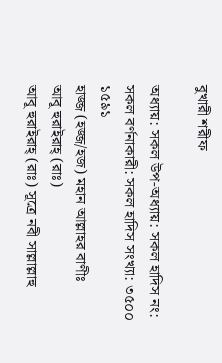বুখারী শরীফ

অধ্যায়: সকল উপ-অধ্যায়: সকল হাদিস নং: সকল বর্ণনাকারী: সকল হাদিস সংখ্যা: ৩৫০০
১৫৯১
হাজ্জ (হজ্জ/হজ) মহান আল্লাহর বাণীঃ
আবূ হুরাইরাহ্ (রাঃ)
আবূ হুরাইরাহ্ (রাঃ) সূত্রে নবী সাল্লাল্লাহু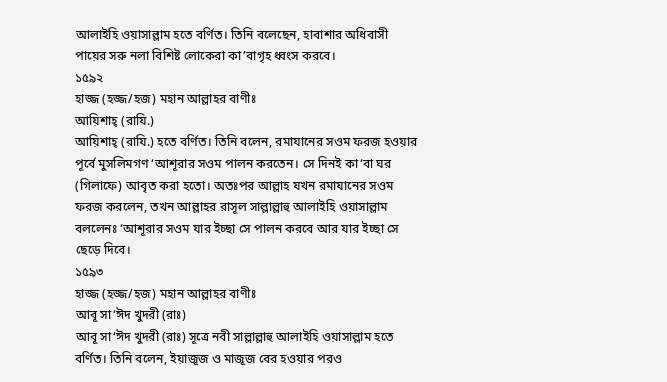আলাইহি ওয়াসাল্লাম হতে বর্ণিত। তিনি বলেছেন, হাবাশার অধিবাসী পায়ের সরু নলা বিশিষ্ট লোকেরা কা’বাগৃহ ধ্বংস করবে।
১৫৯২
হাজ্জ (হজ্জ/হজ) মহান আল্লাহর বাণীঃ
আয়িশাহ্ (রাযি.)
আয়িশাহ্ (রাযি.) হতে বর্ণিত। তিনি বলেন, রমাযানের সওম ফরজ হওয়ার পূর্বে মুসলিমগণ ‘আশূরার সওম পালন করতেন। সে দিনই কা‘বা ঘর (গিলাফে) আবৃত করা হতো। অতঃপর আল্লাহ যখন রমাযানের সওম ফরজ করলেন, তখন আল্লাহর রাসূল সাল্লাল্লাহু আলাইহি ওয়াসাল্লাম বললেনঃ ‘আশূরার সওম যার ইচ্ছা সে পালন করবে আর যার ইচ্ছা সে ছেড়ে দিবে।
১৫৯৩
হাজ্জ (হজ্জ/হজ) মহান আল্লাহর বাণীঃ
আবূ সা‘ঈদ খুদরী (রাঃ)
আবূ সা‘ঈদ খুদরী (রাঃ) সূত্রে নবী সাল্লাল্লাহু আলাইহি ওয়াসাল্লাম হতে বর্ণিত। তিনি বলেন, ইয়াজূজ ও মাজূজ বের হওয়ার পরও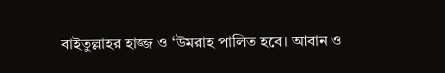বাইতুল্লাহর হাজ্জ ও ‘উমরাহ পালিত হবে। আবান ও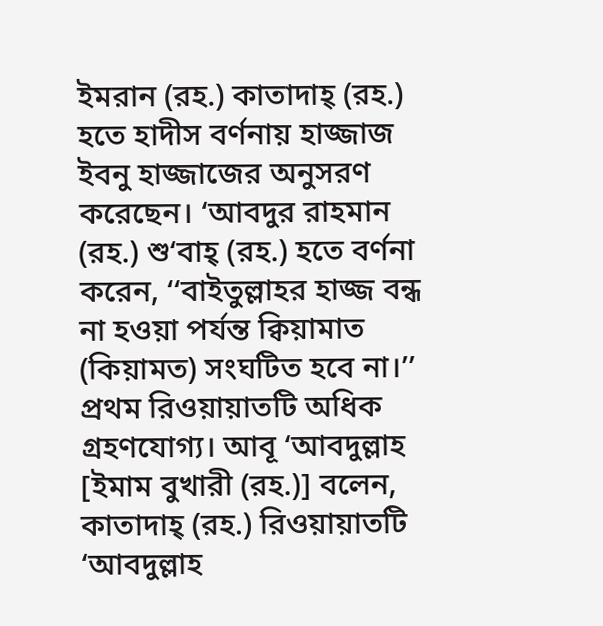ইমরান (রহ.) কাতাদাহ্ (রহ.) হতে হাদীস বর্ণনায় হাজ্জাজ ইবনু হাজ্জাজের অনুসরণ করেছেন। ‘আবদুর রাহমান (রহ.) শু‘বাহ্ (রহ.) হতে বর্ণনা করেন, ‘‘বাইতুল্লাহর হাজ্জ বন্ধ না হওয়া পর্যন্ত ক্বিয়ামাত (কিয়ামত) সংঘটিত হবে না।’’ প্রথম রিওয়ায়াতটি অধিক গ্রহণযোগ্য। আবূ ‘আবদুল্লাহ [ইমাম বুখারী (রহ.)] বলেন, কাতাদাহ্ (রহ.) রিওয়ায়াতটি ‘আবদুল্লাহ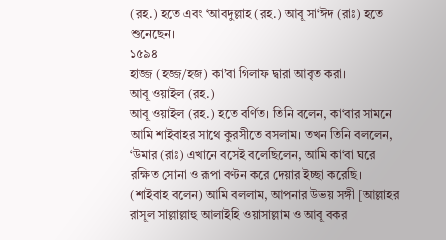(রহ.) হতে এবং ‘আবদুল্লাহ (রহ.) আবূ সা‘ঈদ (রাঃ) হতে শুনেছেন।
১৫৯৪
হাজ্জ (হজ্জ/হজ) কা’বা গিলাফ দ্বারা আবৃত করা।
আবূ ওয়াইল (রহ.)
আবূ ওয়াইল (রহ.) হতে বর্ণিত। তিনি বলেন, কা‘বার সামনে আমি শাইবাহর সাথে কুরসীতে বসলাম। তখন তিনি বললেন, ‘উমার (রাঃ) এখানে বসেই বলেছিলেন, আমি কা‘বা ঘরে রক্ষিত সোনা ও রূপা বণ্টন করে দেয়ার ইচ্ছা করেছি। (শাইবাহ বলেন) আমি বললাম, আপনার উভয় সঙ্গী [আল্লাহর রাসূল সাল্লাল্লাহু আলাইহি ওয়াসাল্লাম ও আবূ বকর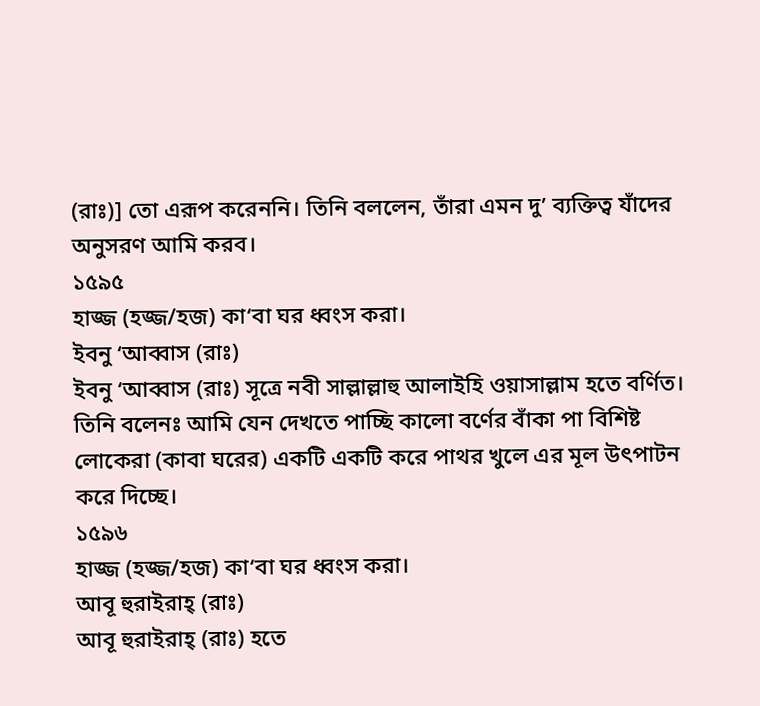(রাঃ)] তো এরূপ করেননি। তিনি বললেন, তাঁরা এমন দু’ ব্যক্তিত্ব যাঁদের অনুসরণ আমি করব।
১৫৯৫
হাজ্জ (হজ্জ/হজ) কা‘বা ঘর ধ্বংস করা।
ইবনু ‘আব্বাস (রাঃ)
ইবনু ‘আব্বাস (রাঃ) সূত্রে নবী সাল্লাল্লাহু আলাইহি ওয়াসাল্লাম হতে বর্ণিত। তিনি বলেনঃ আমি যেন দেখতে পাচ্ছি কালো বর্ণের বাঁকা পা বিশিষ্ট লোকেরা (কাবা ঘরের) একটি একটি করে পাথর খুলে এর মূল উৎপাটন করে দিচ্ছে।
১৫৯৬
হাজ্জ (হজ্জ/হজ) কা‘বা ঘর ধ্বংস করা।
আবূ হুরাইরাহ্ (রাঃ)
আবূ হুরাইরাহ্ (রাঃ) হতে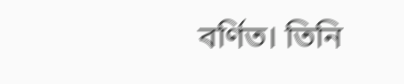বর্ণিত। তিনি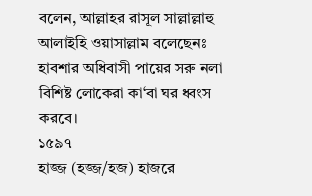বলেন, আল্লাহর রাসূল সাল্লাল্লাহু আলাইহি ওয়াসাল্লাম বলেছেনঃ হাবশার অধিবাসী পায়ের সরু নলা বিশিষ্ট লোকেরা কা‘বা ঘর ধ্বংস করবে।
১৫৯৭
হাজ্জ (হজ্জ/হজ) হাজরে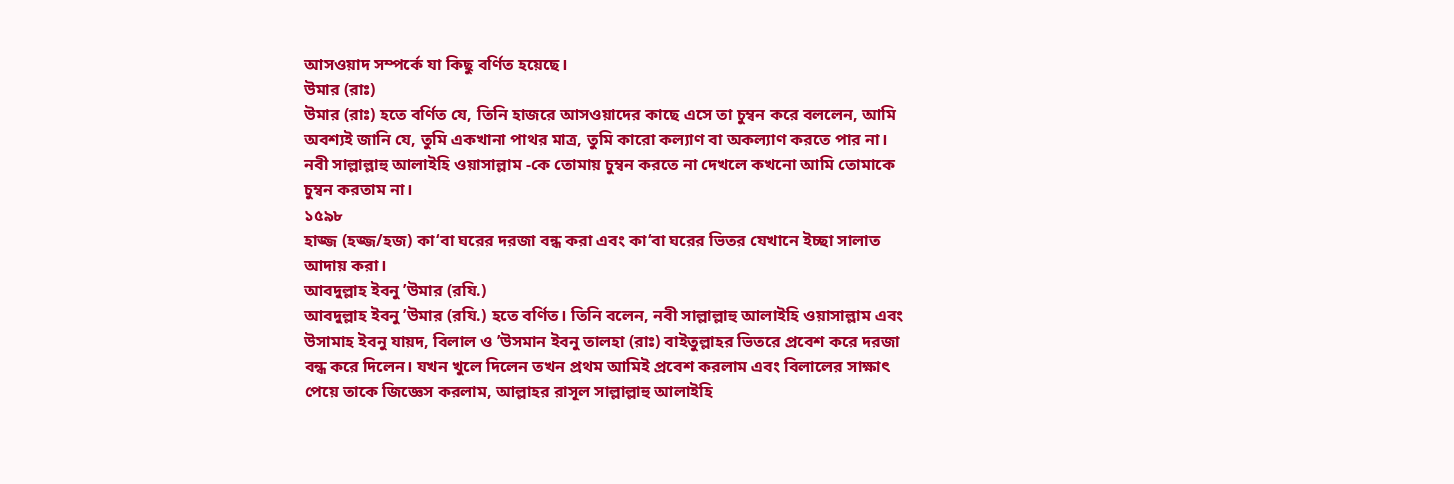আসওয়াদ সম্পর্কে যা কিছু বর্ণিত হয়েছে।
উমার (রাঃ)
উমার (রাঃ) হতে বর্ণিত যে, তিনি হাজরে আসওয়াদের কাছে এসে তা চুম্বন করে বললেন, আমি অবশ্যই জানি যে, তুমি একখানা পাথর মাত্র, তুমি কারো কল্যাণ বা অকল্যাণ করতে পার না। নবী সাল্লাল্লাহু আলাইহি ওয়াসাল্লাম -কে তোমায় চুম্বন করতে না দেখলে কখনো আমি তোমাকে চুম্বন করতাম না।
১৫৯৮
হাজ্জ (হজ্জ/হজ) কা‘বা ঘরের দরজা বন্ধ করা এবং কা‘বা ঘরের ভিতর যেখানে ইচ্ছা সালাত আদায় করা।
আবদুল্লাহ ইবনু ’উমার (রযি.)
আবদুল্লাহ ইবনু ’উমার (রযি.) হতে বর্ণিত। তিনি বলেন, নবী সাল্লাল্লাহু আলাইহি ওয়াসাল্লাম এবং উসামাহ ইবনু যায়দ, বিলাল ও ’উসমান ইবনু তালহা (রাঃ) বাইতুল্লাহর ভিতরে প্রবেশ করে দরজা বন্ধ করে দিলেন। যখন খুলে দিলেন তখন প্রথম আমিই প্রবেশ করলাম এবং বিলালের সাক্ষাৎ পেয়ে তাকে জিজ্ঞেস করলাম, আল্লাহর রাসূল সাল্লাল্লাহু আলাইহি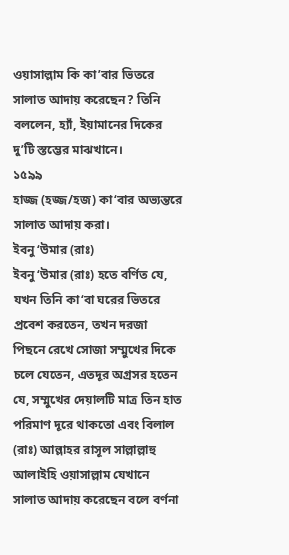ওয়াসাল্লাম কি কা’বার ভিতরে সালাত আদায় করেছেন? তিনি বললেন, হ্যাঁ, ইয়ামানের দিকের দু’টি স্তম্ভের মাঝখানে।
১৫৯৯
হাজ্জ (হজ্জ/হজ) কা‘বার অভ্যন্তরে সালাত আদায় করা।
ইবনু ‘উমার (রাঃ)
ইবনু ‘উমার (রাঃ) হতে বর্ণিত যে, যখন তিনি কা‘বা ঘরের ভিতরে প্রবেশ করতেন, তখন দরজা পিছনে রেখে সোজা সম্মুখের দিকে চলে যেতেন, এতদূর অগ্রসর হতেন যে, সম্মুখের দেয়ালটি মাত্র তিন হাত পরিমাণ দূরে থাকতো এবং বিলাল (রাঃ) আল্লাহর রাসূল সাল্লাল্লাহু আলাইহি ওয়াসাল্লাম যেখানে সালাত আদায় করেছেন বলে বর্ণনা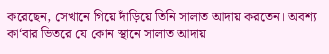করেছেন, সেখানে গিয়ে দাঁড়িয়ে তিনি সালাত আদায় করতেন। অবশ্য কা‘বার ভিতরে যে কোন স্থানে সালাত আদায়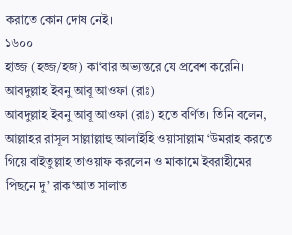করাতে কোন দোষ নেই।
১৬০০
হাজ্জ (হজ্জ/হজ) কা‘বার অভ্যন্তরে যে প্রবেশ করেনি।
আবদুল্লাহ ইবনু আবূ আওফা (রাঃ)
আবদুল্লাহ ইবনু আবূ আওফা (রাঃ) হতে বর্ণিত। তিনি বলেন, আল্লাহর রাসূল সাল্লাল্লাহু আলাইহি ওয়াসাল্লাম ‘উমরাহ করতে গিয়ে বাইতুল্লাহ তাওয়াফ করলেন ও মাকামে ইবরাহীমের পিছনে দু’ রাক‘আত সালাত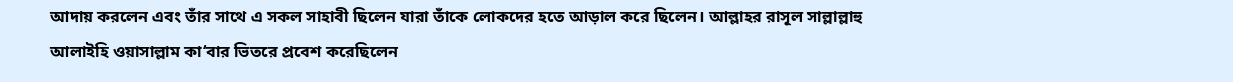আদায় করলেন এবং তাঁর সাথে এ সকল সাহাবী ছিলেন যারা তাঁকে লোকদের হতে আড়াল করে ছিলেন। আল্লাহর রাসূল সাল্লাল্লাহু আলাইহি ওয়াসাল্লাম কা‘বার ভিতরে প্রবেশ করেছিলেন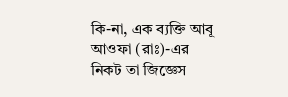কি-না, এক ব্যক্তি আবূ আওফা (রাঃ)-এর নিকট তা জিজ্ঞেস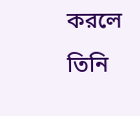করলে তিনি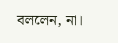বললেন, না।